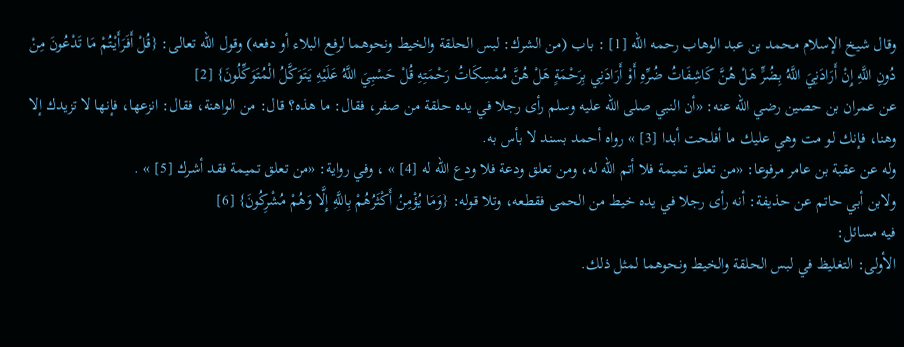وقال شيخ الإسلام محمد بن عبد الوهاب رحمه الله [1] : باب (من الشرك: لبس الحلقة والخيط ونحوهما لرفع البلاء أو دفعه) وقول الله تعالى: {قُلْ أَفَرَأَيْتُمْ مَا تَدْعُونَ مِنْ دُونِ اللَّهِ إِنْ أَرَادَنِيَ اللَّهُ بِضُرٍّ هَلْ هُنَّ كَاشِفَاتُ ضُرِّهِ أَوْ أَرَادَنِي بِرَحْمَةٍ هَلْ هُنَّ مُمْسِكَاتُ رَحْمَتِهِ قُلْ حَسْبِيَ اللَّهُ عَلَيْهِ يَتَوَكَّلُ الْمُتَوَكِّلُونَ} [2]
عن عمران بن حصين رضي الله عنه: «أن النبي صلى الله عليه وسلم رأى رجلا في يده حلقة من صفر، فقال: ما هذه؟ قال: من الواهنة، فقال: انزعها، فإنها لا تزيدك إلا وهنا، فإنك لو مت وهي عليك ما أفلحت أبدا [3] » رواه أحمد بسند لا بأس به.
وله عن عقبة بن عامر مرفوعا: «من تعلق تميمة فلا أتم الله له، ومن تعلق ودعة فلا ودع الله له [4] » ، وفي رواية: «من تعلق تميمة فقد أشرك [5] » .
ولابن أبي حاتم عن حذيفة: أنه رأى رجلا في يده خيط من الحمى فقطعه، وتلا قوله: {وَمَا يُؤْمِنُ أَكْثَرُهُمْ بِاللَّهِ إِلَّا وَهُمْ مُشْرِكُونَ} [6]
فيه مسائل:
الأولى: التغليظ في لبس الحلقة والخيط ونحوهما لمثل ذلك.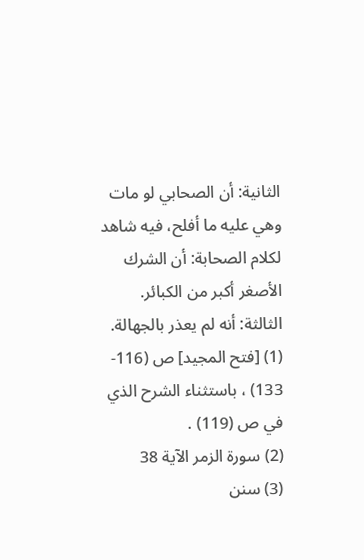الثانية: أن الصحابي لو مات وهي عليه ما أفلح، فيه شاهد لكلام الصحابة: أن الشرك الأصغر أكبر من الكبائر.
الثالثة: أنه لم يعذر بالجهالة.
(1) [فتح المجيد] ص (116- 133) ، باستثناء الشرح الذي في ص (119) .
(2) سورة الزمر الآية 38
(3) سنن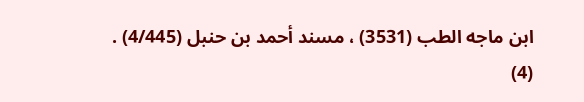ابن ماجه الطب (3531) ، مسند أحمد بن حنبل (4/445) .
(4)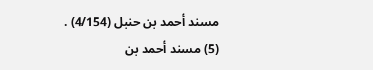مسند أحمد بن حنبل (4/154) .
(5) مسند أحمد بن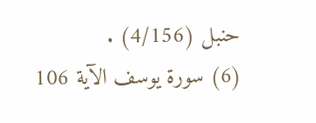حنبل (4/156) .
(6) سورة يوسف الآية 106